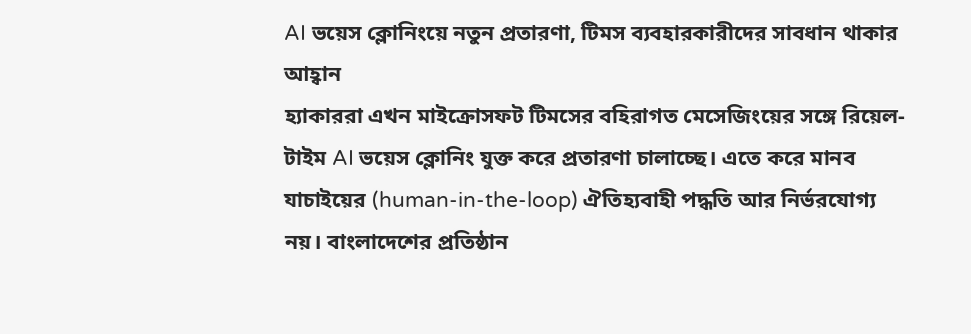AI ভয়েস ক্লোনিংয়ে নতুন প্রতারণা, টিমস ব্যবহারকারীদের সাবধান থাকার আহ্বান
হ্যাকাররা এখন মাইক্রোসফট টিমসের বহিরাগত মেসেজিংয়ের সঙ্গে রিয়েল-টাইম AI ভয়েস ক্লোনিং যুক্ত করে প্রতারণা চালাচ্ছে। এতে করে মানব যাচাইয়ের (human-in-the-loop) ঐতিহ্যবাহী পদ্ধতি আর নির্ভরযোগ্য নয়। বাংলাদেশের প্রতিষ্ঠান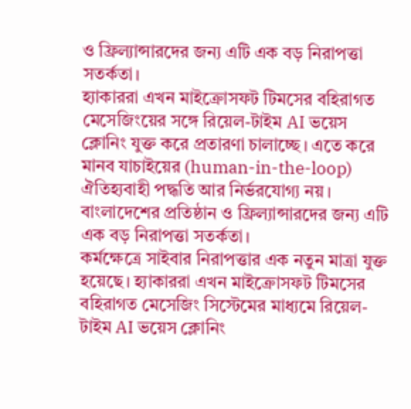ও ফ্রিল্যান্সারদের জন্য এটি এক বড় নিরাপত্তা সতর্কতা।
হ্যাকাররা এখন মাইক্রোসফট টিমসের বহিরাগত মেসেজিংয়ের সঙ্গে রিয়েল-টাইম AI ভয়েস ক্লোনিং যুক্ত করে প্রতারণা চালাচ্ছে। এতে করে মানব যাচাইয়ের (human-in-the-loop) ঐতিহ্যবাহী পদ্ধতি আর নির্ভরযোগ্য নয়। বাংলাদেশের প্রতিষ্ঠান ও ফ্রিল্যান্সারদের জন্য এটি এক বড় নিরাপত্তা সতর্কতা।
কর্মক্ষেত্রে সাইবার নিরাপত্তার এক নতুন মাত্রা যুক্ত হয়েছে। হ্যাকাররা এখন মাইক্রোসফট টিমসের বহিরাগত মেসেজিং সিস্টেমের মাধ্যমে রিয়েল-টাইম AI ভয়েস ক্লোনিং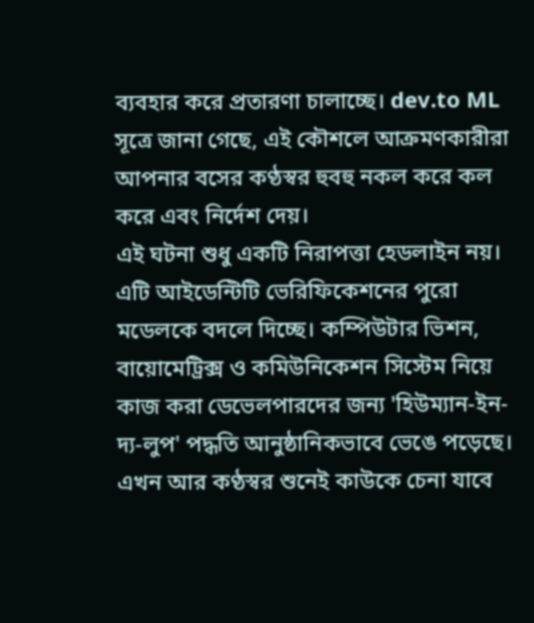ব্যবহার করে প্রতারণা চালাচ্ছে। dev.to ML সূত্রে জানা গেছে, এই কৌশলে আক্রমণকারীরা আপনার বসের কণ্ঠস্বর হুবহু নকল করে কল করে এবং নির্দেশ দেয়।
এই ঘটনা শুধু একটি নিরাপত্তা হেডলাইন নয়। এটি আইডেন্টিটি ভেরিফিকেশনের পুরো মডেলকে বদলে দিচ্ছে। কম্পিউটার ভিশন, বায়োমেট্রিক্স ও কমিউনিকেশন সিস্টেম নিয়ে কাজ করা ডেভেলপারদের জন্য 'হিউম্যান-ইন-দ্য-লুপ' পদ্ধতি আনুষ্ঠানিকভাবে ভেঙে পড়েছে। এখন আর কণ্ঠস্বর শুনেই কাউকে চেনা যাবে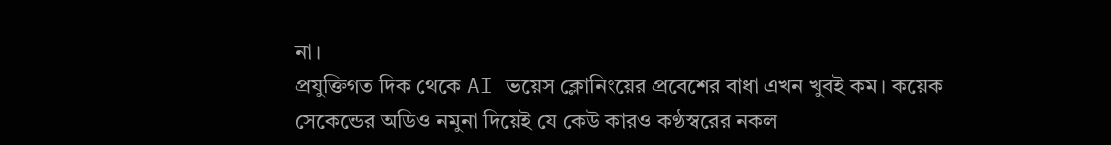না।
প্রযুক্তিগত দিক থেকে AI ভয়েস ক্লোনিংয়ের প্রবেশের বাধা এখন খুবই কম। কয়েক সেকেন্ডের অডিও নমুনা দিয়েই যে কেউ কারও কণ্ঠস্বরের নকল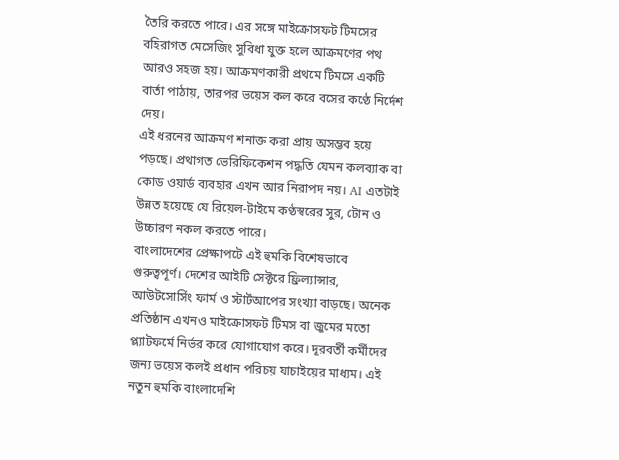তৈরি করতে পারে। এর সঙ্গে মাইক্রোসফট টিমসের বহিরাগত মেসেজিং সুবিধা যুক্ত হলে আক্রমণের পথ আরও সহজ হয়। আক্রমণকারী প্রথমে টিমসে একটি বার্তা পাঠায়, তারপর ভয়েস কল করে বসের কণ্ঠে নির্দেশ দেয়।
এই ধরনের আক্রমণ শনাক্ত করা প্রায় অসম্ভব হয়ে পড়ছে। প্রথাগত ভেরিফিকেশন পদ্ধতি যেমন কলব্যাক বা কোড ওয়ার্ড ব্যবহার এখন আর নিরাপদ নয়। AI এতটাই উন্নত হয়েছে যে রিয়েল-টাইমে কণ্ঠস্বরের সুর, টোন ও উচ্চারণ নকল করতে পারে।
বাংলাদেশের প্রেক্ষাপটে এই হুমকি বিশেষভাবে গুরুত্বপূর্ণ। দেশের আইটি সেক্টরে ফ্রিল্যান্সার, আউটসোর্সিং ফার্ম ও স্টার্টআপের সংখ্যা বাড়ছে। অনেক প্রতিষ্ঠান এখনও মাইক্রোসফট টিমস বা জুমের মতো প্ল্যাটফর্মে নির্ভর করে যোগাযোগ করে। দূরবর্তী কর্মীদের জন্য ভয়েস কলই প্রধান পরিচয় যাচাইয়ের মাধ্যম। এই নতুন হুমকি বাংলাদেশি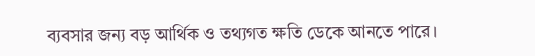ব্যবসার জন্য বড় আর্থিক ও তথ্যগত ক্ষতি ডেকে আনতে পারে।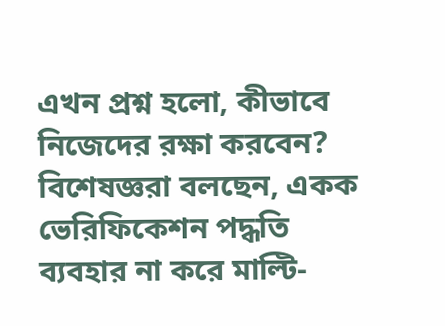এখন প্রশ্ন হলো, কীভাবে নিজেদের রক্ষা করবেন? বিশেষজ্ঞরা বলছেন, একক ভেরিফিকেশন পদ্ধতি ব্যবহার না করে মাল্টি-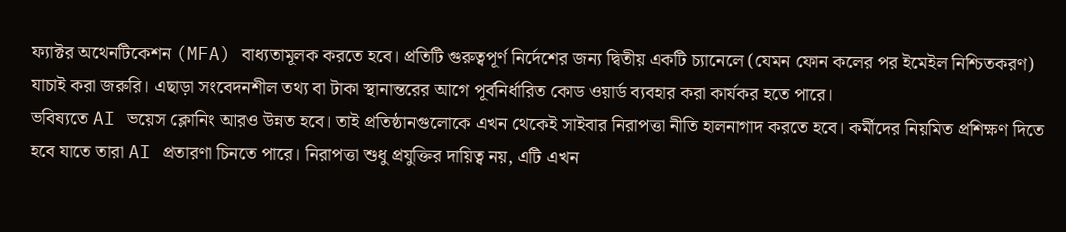ফ্যাক্টর অথেনটিকেশন (MFA) বাধ্যতামূলক করতে হবে। প্রতিটি গুরুত্বপূর্ণ নির্দেশের জন্য দ্বিতীয় একটি চ্যানেলে (যেমন ফোন কলের পর ইমেইল নিশ্চিতকরণ) যাচাই করা জরুরি। এছাড়া সংবেদনশীল তথ্য বা টাকা স্থানান্তরের আগে পূর্বনির্ধারিত কোড ওয়ার্ড ব্যবহার করা কার্যকর হতে পারে।
ভবিষ্যতে AI ভয়েস ক্লোনিং আরও উন্নত হবে। তাই প্রতিষ্ঠানগুলোকে এখন থেকেই সাইবার নিরাপত্তা নীতি হালনাগাদ করতে হবে। কর্মীদের নিয়মিত প্রশিক্ষণ দিতে হবে যাতে তারা AI প্রতারণা চিনতে পারে। নিরাপত্তা শুধু প্রযুক্তির দায়িত্ব নয়, এটি এখন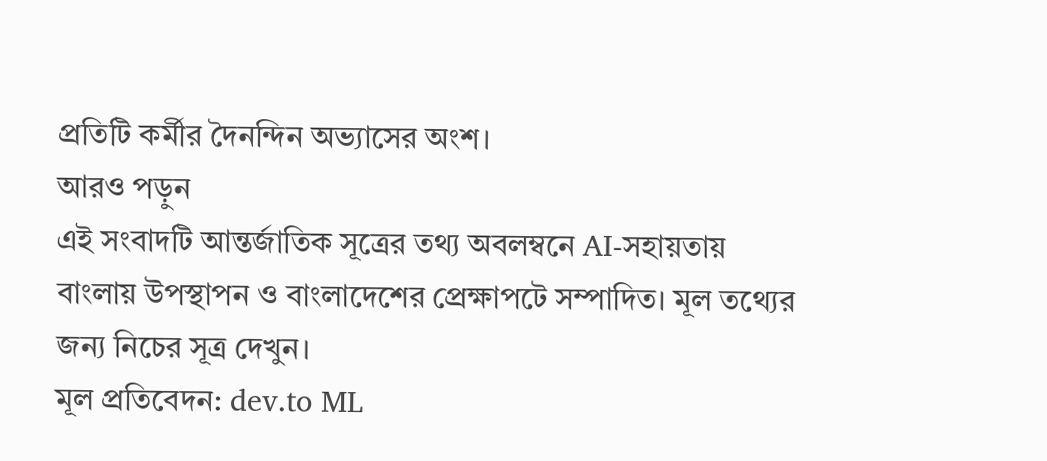প্রতিটি কর্মীর দৈনন্দিন অভ্যাসের অংশ।
আরও পড়ুন
এই সংবাদটি আন্তর্জাতিক সূত্রের তথ্য অবলম্বনে AI-সহায়তায় বাংলায় উপস্থাপন ও বাংলাদেশের প্রেক্ষাপটে সম্পাদিত। মূল তথ্যের জন্য নিচের সূত্র দেখুন।
মূল প্রতিবেদন: dev.to ML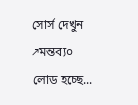সোর্স দেখুন ↗মন্তব্য০
লোড হচ্ছে...